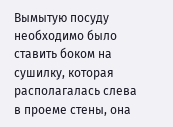Вымытую посуду необходимо было ставить боком на сушилку, которая располагалась слева в проеме стены, она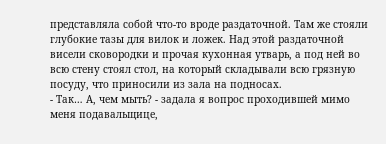представляла собой что-то вроде раздаточной. Там же стояли глубокие тазы для вилок и ложек. Над этой раздаточной висели сковородки и прочая кухонная утварь, а под ней во всю стену стоял стол, на который складывали всю грязную посуду, что приносили из зала на подносах.
- Так… А, чем мыть? - задала я вопрос проходившей мимо меня подавальщице,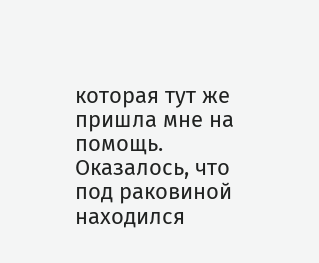которая тут же пришла мне на помощь. Оказалось, что под раковиной находился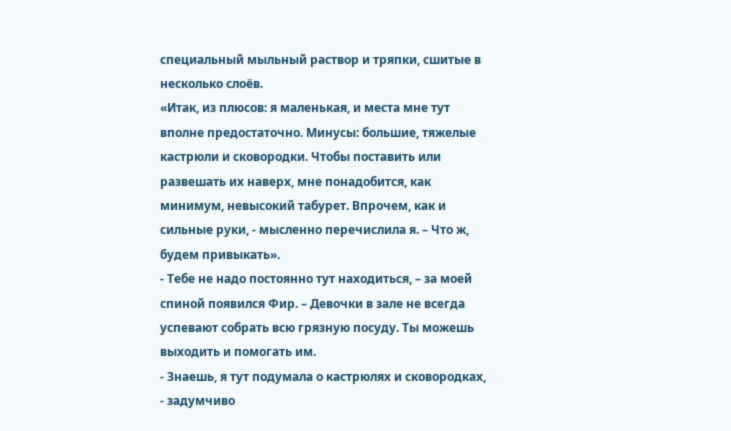специальный мыльный раствор и тряпки, сшитые в несколько слоёв.
«Итак, из плюсов: я маленькая, и места мне тут вполне предостаточно. Минусы: большие, тяжелые кастрюли и сковородки. Чтобы поставить или развешать их наверх, мне понадобится, как минимум, невысокий табурет. Впрочем, как и сильные руки, - мысленно перечислила я. – Что ж, будем привыкать».
- Тебе не надо постоянно тут находиться, – за моей спиной появился Фир. – Девочки в зале не всегда успевают собрать всю грязную посуду. Ты можешь выходить и помогать им.
- Знаешь, я тут подумала о кастрюлях и сковородках, - задумчиво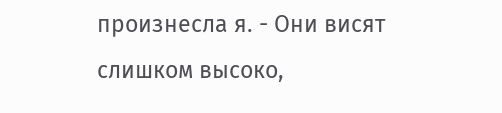произнесла я. - Они висят слишком высоко,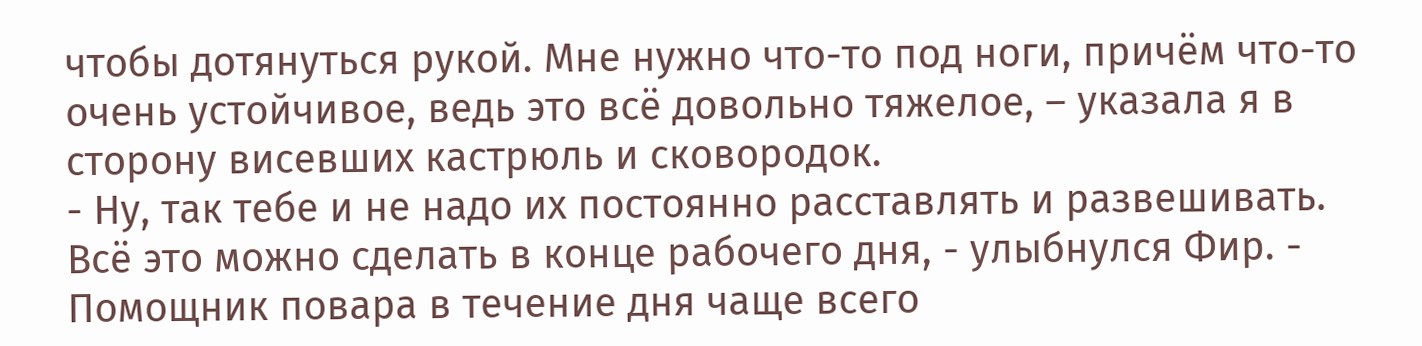чтобы дотянуться рукой. Мне нужно что-то под ноги, причём что-то очень устойчивое, ведь это всё довольно тяжелое, – указала я в сторону висевших кастрюль и сковородок.
- Ну, так тебе и не надо их постоянно расставлять и развешивать. Всё это можно сделать в конце рабочего дня, - улыбнулся Фир. - Помощник повара в течение дня чаще всего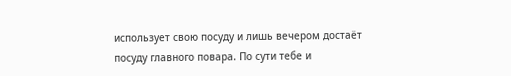использует свою посуду и лишь вечером достаёт посуду главного повара. По сути тебе и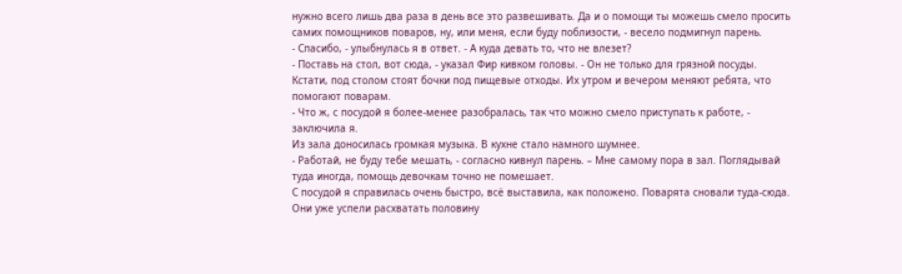нужно всего лишь два раза в день все это развешивать. Да и о помощи ты можешь смело просить самих помощников поваров, ну, или меня, если буду поблизости, - весело подмигнул парень.
- Спасибо, - улыбнулась я в ответ. - А куда девать то, что не влезет?
- Поставь на стол, вот сюда, - указал Фир кивком головы. - Он не только для грязной посуды. Кстати, под столом стоят бочки под пищевые отходы. Их утром и вечером меняют ребята, что помогают поварам.
- Что ж, с посудой я более-менее разобралась, так что можно смело приступать к работе, - заключила я.
Из зала доносилась громкая музыка. В кухне стало намного шумнее.
- Работай, не буду тебе мешать, - согласно кивнул парень. – Мне самому пора в зал. Поглядывай туда иногда, помощь девочкам точно не помешает.
С посудой я справилась очень быстро, всё выставила, как положено. Поварята сновали туда-сюда. Они уже успели расхватать половину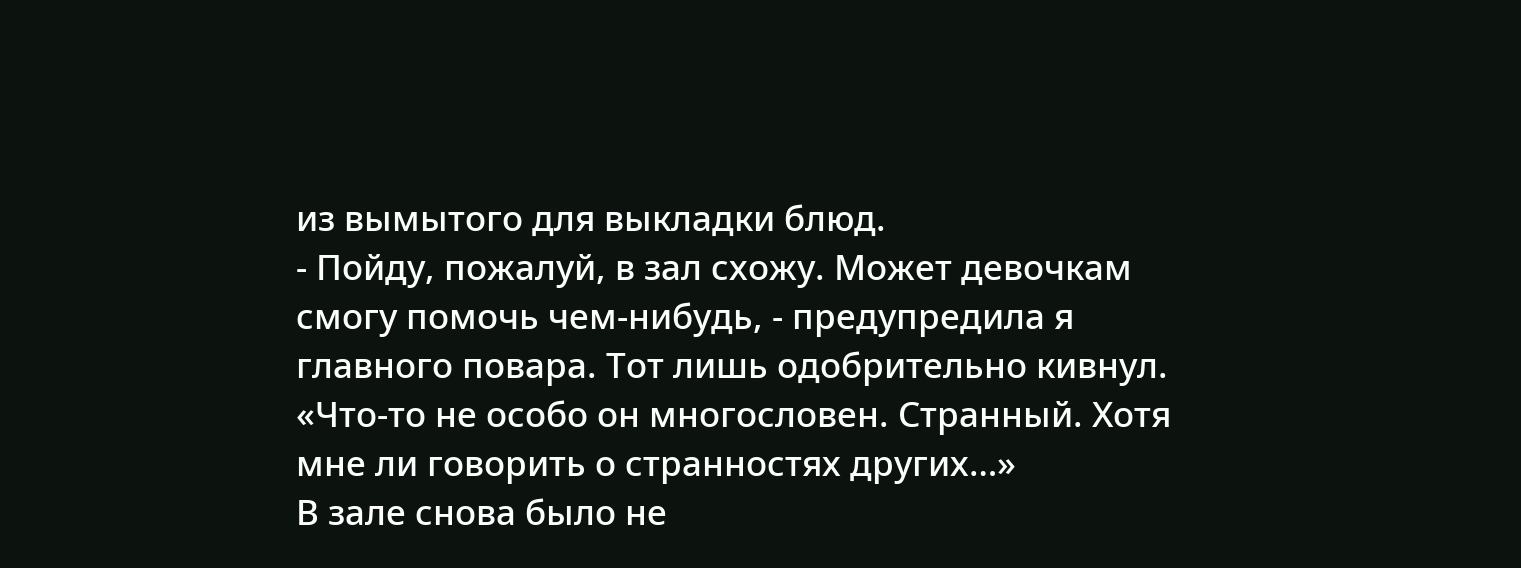из вымытого для выкладки блюд.
- Пойду, пожалуй, в зал схожу. Может девочкам смогу помочь чем-нибудь, - предупредила я главного повара. Тот лишь одобрительно кивнул.
«Что-то не особо он многословен. Странный. Хотя мне ли говорить о странностях других…»
В зале снова было не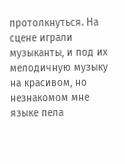протолкнуться. На сцене играли музыканты, и под их мелодичную музыку на красивом, но незнакомом мне языке пела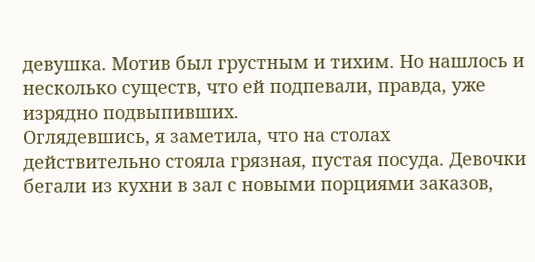девушка. Мотив был грустным и тихим. Но нашлось и несколько существ, что ей подпевали, правда, уже изрядно подвыпивших.
Оглядевшись, я заметила, что на столах действительно стояла грязная, пустая посуда. Девочки бегали из кухни в зал с новыми порциями заказов,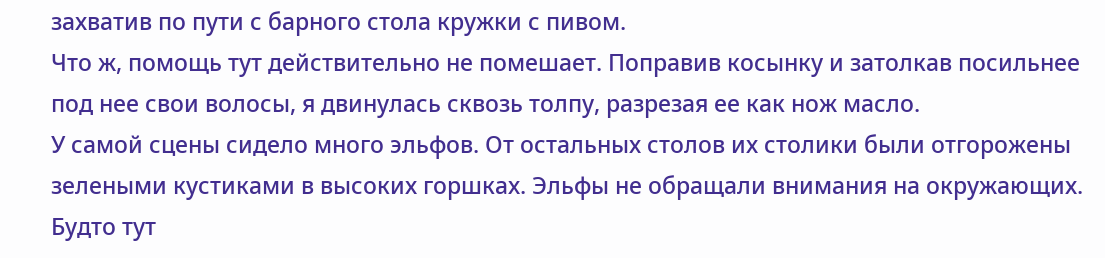захватив по пути с барного стола кружки с пивом.
Что ж, помощь тут действительно не помешает. Поправив косынку и затолкав посильнее под нее свои волосы, я двинулась сквозь толпу, разрезая ее как нож масло.
У самой сцены сидело много эльфов. От остальных столов их столики были отгорожены зелеными кустиками в высоких горшках. Эльфы не обращали внимания на окружающих. Будто тут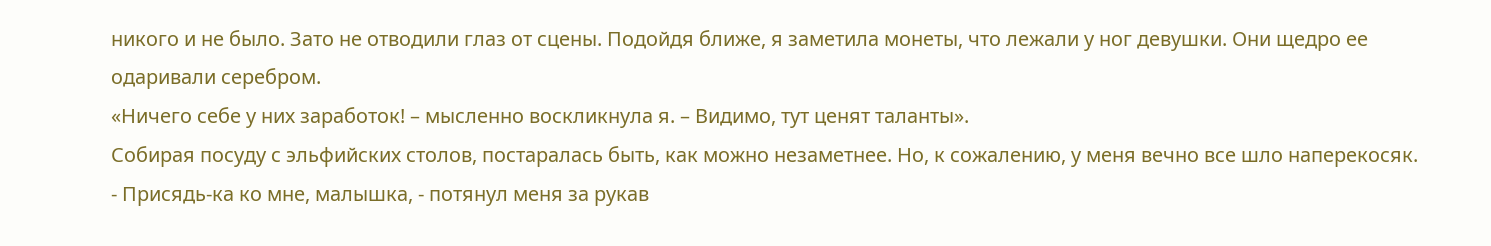никого и не было. Зато не отводили глаз от сцены. Подойдя ближе, я заметила монеты, что лежали у ног девушки. Они щедро ее одаривали серебром.
«Ничего себе у них заработок! – мысленно воскликнула я. – Видимо, тут ценят таланты».
Собирая посуду с эльфийских столов, постаралась быть, как можно незаметнее. Но, к сожалению, у меня вечно все шло наперекосяк.
- Присядь-ка ко мне, малышка, - потянул меня за рукав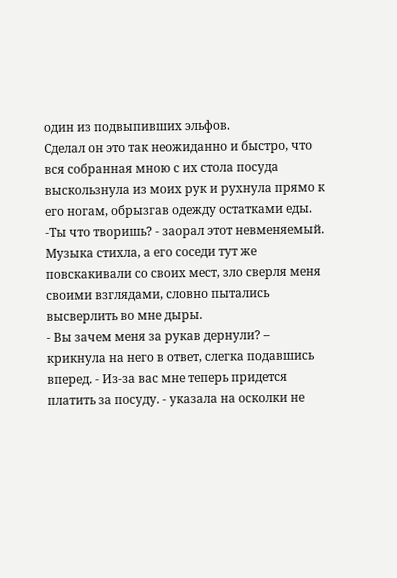один из подвыпивших эльфов.
Сделал он это так неожиданно и быстро, что вся собранная мною с их стола посуда выскользнула из моих рук и рухнула прямо к его ногам, обрызгав одежду остатками еды.
-Ты что творишь? - заорал этот невменяемый.
Музыка стихла, а его соседи тут же повскакивали со своих мест, зло сверля меня своими взглядами, словно пытались высверлить во мне дыры.
- Вы зачем меня за рукав дернули? – крикнула на него в ответ, слегка подавшись вперед. - Из-за вас мне теперь придется платить за посуду. - указала на осколки не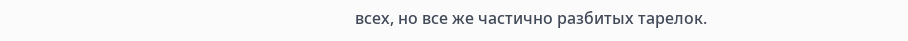всех, но все же частично разбитых тарелок.